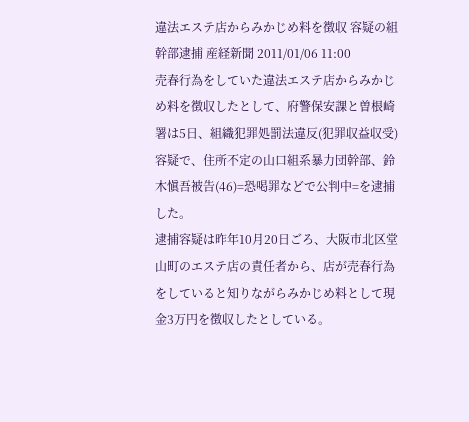違法エステ店からみかじめ料を徴収 容疑の組幹部逮捕 産経新聞 2011/01/06 11:00
売春行為をしていた違法エステ店からみかじめ料を徴収したとして、府警保安課と曽根崎署は5日、組織犯罪処罰法違反(犯罪収益収受)容疑で、住所不定の山口組系暴力団幹部、鈴木愼吾被告(46)=恐喝罪などで公判中=を逮捕した。
逮捕容疑は昨年10月20日ごろ、大阪市北区堂山町のエステ店の責任者から、店が売春行為をしていると知りながらみかじめ料として現金3万円を徴収したとしている。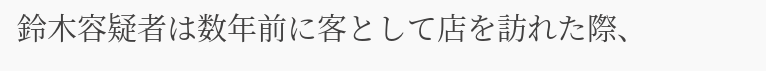鈴木容疑者は数年前に客として店を訪れた際、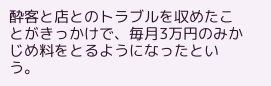酔客と店とのトラブルを収めたことがきっかけで、毎月3万円のみかじめ料をとるようになったという。